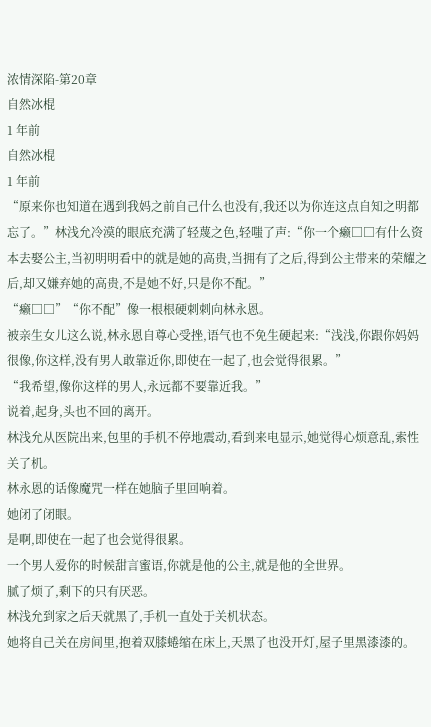浓情深陷-第20章
自然冰棍
1 年前
自然冰棍
1 年前
“原来你也知道在遇到我妈之前自己什么也没有,我还以为你连这点自知之明都忘了。”林浅允冷漠的眼底充满了轻蔑之色,轻嗤了声:“你一个癞□□有什么资本去娶公主,当初明明看中的就是她的高贵,当拥有了之后,得到公主带来的荣耀之后,却又嫌弃她的高贵,不是她不好,只是你不配。”
“癞□□”“你不配”像一根根硬刺刺向林永恩。
被亲生女儿这么说,林永恩自尊心受挫,语气也不免生硬起来:“浅浅,你跟你妈妈很像,你这样,没有男人敢靠近你,即使在一起了,也会觉得很累。”
“我希望,像你这样的男人,永远都不要靠近我。”
说着,起身,头也不回的离开。
林浅允从医院出来,包里的手机不停地震动,看到来电显示,她觉得心烦意乱,索性关了机。
林永恩的话像魔咒一样在她脑子里回响着。
她闭了闭眼。
是啊,即使在一起了也会觉得很累。
一个男人爱你的时候甜言蜜语,你就是他的公主,就是他的全世界。
腻了烦了,剩下的只有厌恶。
林浅允到家之后天就黑了,手机一直处于关机状态。
她将自己关在房间里,抱着双膝蜷缩在床上,天黑了也没开灯,屋子里黑漆漆的。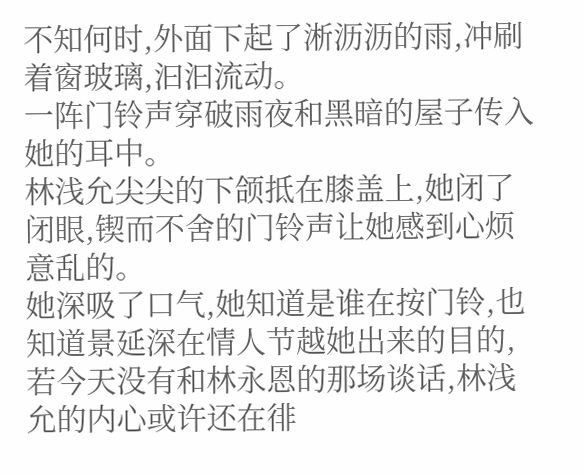不知何时,外面下起了淅沥沥的雨,冲刷着窗玻璃,汩汩流动。
一阵门铃声穿破雨夜和黑暗的屋子传入她的耳中。
林浅允尖尖的下颌抵在膝盖上,她闭了闭眼,锲而不舍的门铃声让她感到心烦意乱的。
她深吸了口气,她知道是谁在按门铃,也知道景延深在情人节越她出来的目的,若今天没有和林永恩的那场谈话,林浅允的内心或许还在徘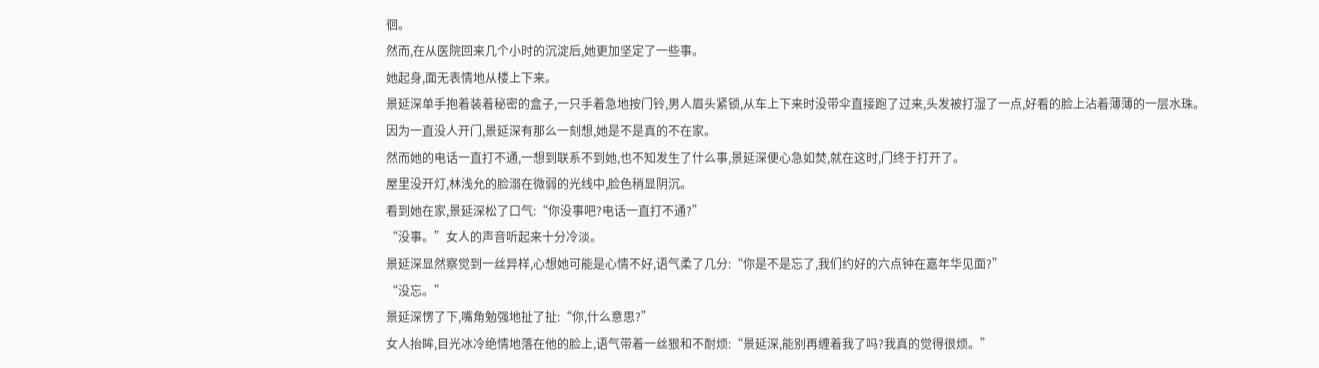徊。
然而,在从医院回来几个小时的沉淀后,她更加坚定了一些事。
她起身,面无表情地从楼上下来。
景延深单手抱着装着秘密的盒子,一只手着急地按门铃,男人眉头紧锁,从车上下来时没带伞直接跑了过来,头发被打湿了一点,好看的脸上沾着薄薄的一层水珠。
因为一直没人开门,景延深有那么一刻想,她是不是真的不在家。
然而她的电话一直打不通,一想到联系不到她,也不知发生了什么事,景延深便心急如焚,就在这时,门终于打开了。
屋里没开灯,林浅允的脸溺在微弱的光线中,脸色稍显阴沉。
看到她在家,景延深松了口气:“你没事吧?电话一直打不通?”
“没事。”女人的声音听起来十分冷淡。
景延深显然察觉到一丝异样,心想她可能是心情不好,语气柔了几分:“你是不是忘了,我们约好的六点钟在嘉年华见面?”
“没忘。”
景延深愣了下,嘴角勉强地扯了扯:“你,什么意思?”
女人抬眸,目光冰冷绝情地落在他的脸上,语气带着一丝狠和不耐烦:“景延深,能别再缠着我了吗?我真的觉得很烦。”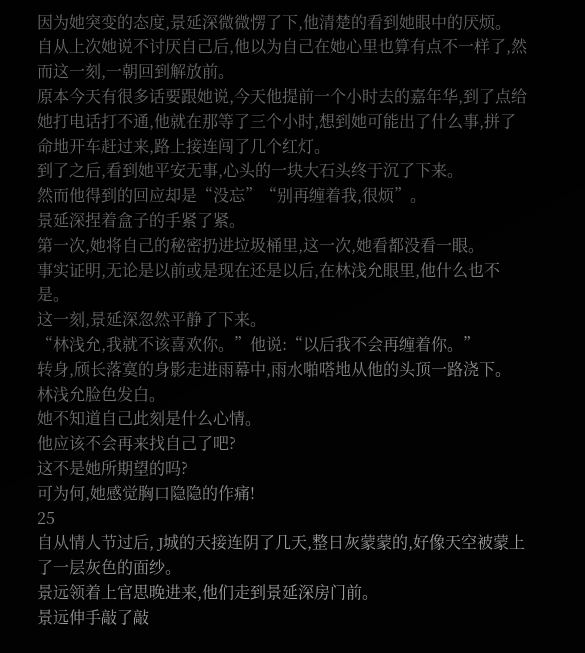因为她突变的态度,景延深微微愣了下,他清楚的看到她眼中的厌烦。
自从上次她说不讨厌自己后,他以为自己在她心里也算有点不一样了,然而这一刻,一朝回到解放前。
原本今天有很多话要跟她说,今天他提前一个小时去的嘉年华,到了点给她打电话打不通,他就在那等了三个小时,想到她可能出了什么事,拼了命地开车赶过来,路上接连闯了几个红灯。
到了之后,看到她平安无事,心头的一块大石头终于沉了下来。
然而他得到的回应却是“没忘”“别再缠着我,很烦”。
景延深捏着盒子的手紧了紧。
第一次,她将自己的秘密扔进垃圾桶里,这一次,她看都没看一眼。
事实证明,无论是以前或是现在还是以后,在林浅允眼里,他什么也不是。
这一刻,景延深忽然平静了下来。
“林浅允,我就不该喜欢你。”他说:“以后我不会再缠着你。”
转身,颀长落寞的身影走进雨幕中,雨水啪嗒地从他的头顶一路浇下。
林浅允脸色发白。
她不知道自己此刻是什么心情。
他应该不会再来找自己了吧?
这不是她所期望的吗?
可为何,她感觉胸口隐隐的作痛!
25
自从情人节过后, J城的天接连阴了几天,整日灰蒙蒙的,好像天空被蒙上了一层灰色的面纱。
景远领着上官思晚进来,他们走到景延深房门前。
景远伸手敲了敲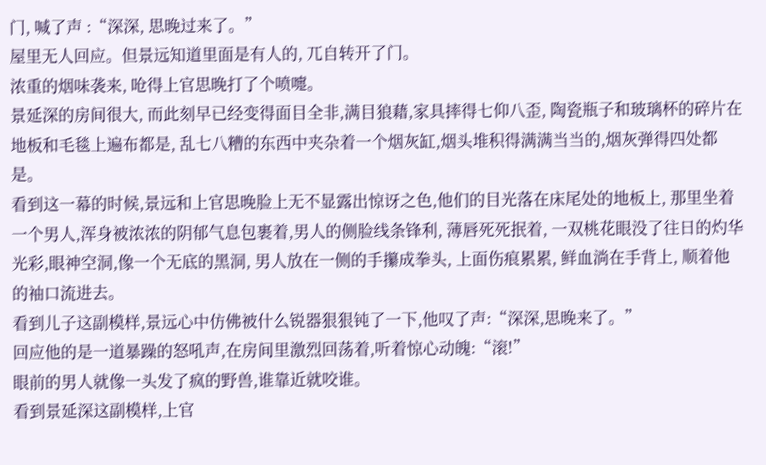门, 喊了声 :“深深, 思晚过来了。”
屋里无人回应。但景远知道里面是有人的, 兀自转开了门。
浓重的烟味袭来, 呛得上官思晚打了个喷嚏。
景延深的房间很大, 而此刻早已经变得面目全非,满目狼藉,家具摔得七仰八歪, 陶瓷瓶子和玻璃杯的碎片在地板和毛毯上遍布都是, 乱七八糟的东西中夹杂着一个烟灰缸,烟头堆积得满满当当的,烟灰弹得四处都是。
看到这一幕的时候,景远和上官思晚脸上无不显露出惊讶之色,他们的目光落在床尾处的地板上, 那里坐着一个男人,浑身被浓浓的阴郁气息包裹着,男人的侧脸线条锋利, 薄唇死死抿着, 一双桃花眼没了往日的灼华光彩,眼神空洞,像一个无底的黑洞, 男人放在一侧的手攥成拳头, 上面伤痕累累, 鲜血淌在手背上, 顺着他的袖口流进去。
看到儿子这副模样,景远心中仿佛被什么锐器狠狠钝了一下,他叹了声:“深深,思晚来了。”
回应他的是一道暴躁的怒吼声,在房间里激烈回荡着,听着惊心动魄:“滚!”
眼前的男人就像一头发了疯的野兽,谁靠近就咬谁。
看到景延深这副模样,上官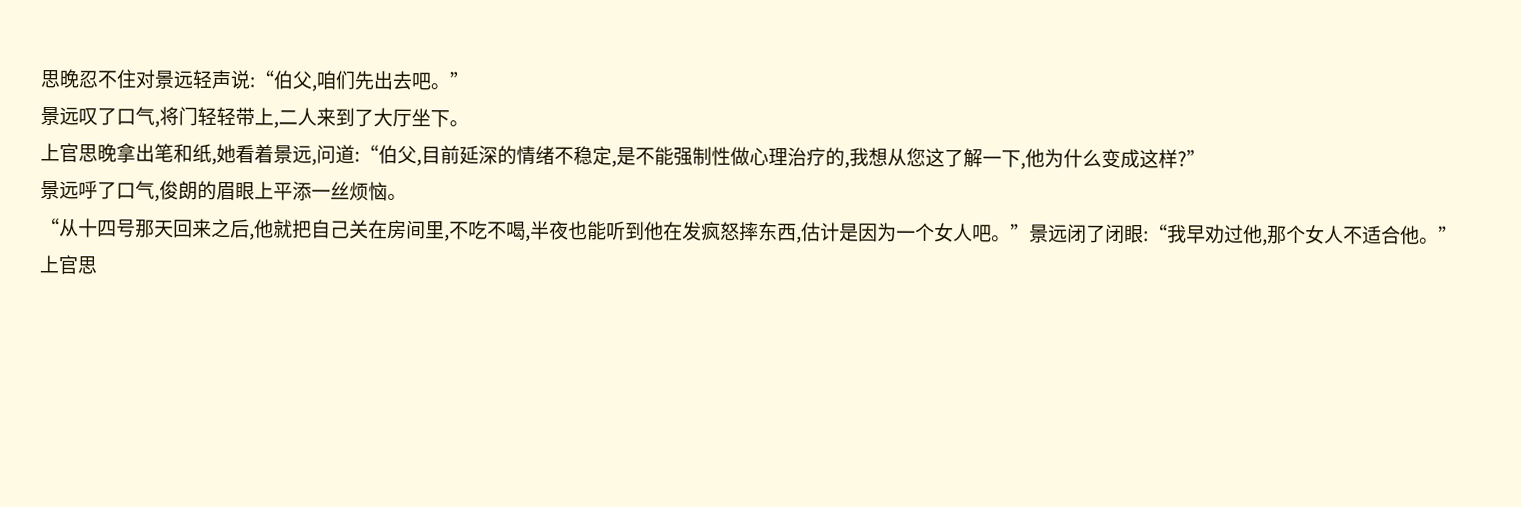思晚忍不住对景远轻声说:“伯父,咱们先出去吧。”
景远叹了口气,将门轻轻带上,二人来到了大厅坐下。
上官思晚拿出笔和纸,她看着景远,问道:“伯父,目前延深的情绪不稳定,是不能强制性做心理治疗的,我想从您这了解一下,他为什么变成这样?”
景远呼了口气,俊朗的眉眼上平添一丝烦恼。
“从十四号那天回来之后,他就把自己关在房间里,不吃不喝,半夜也能听到他在发疯怒摔东西,估计是因为一个女人吧。”景远闭了闭眼:“我早劝过他,那个女人不适合他。”
上官思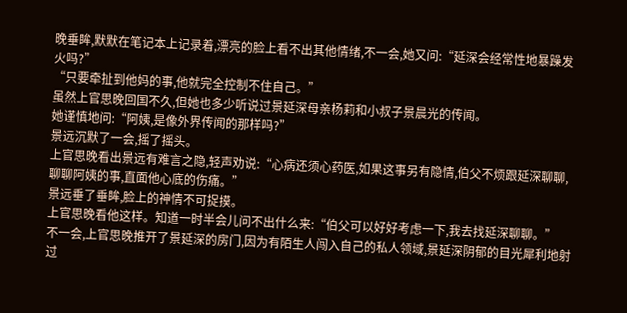晚垂眸,默默在笔记本上记录着,漂亮的脸上看不出其他情绪,不一会,她又问:“延深会经常性地暴躁发火吗?”
“只要牵扯到他妈的事,他就完全控制不住自己。”
虽然上官思晚回国不久,但她也多少听说过景延深母亲杨莉和小叔子景晨光的传闻。
她谨慎地问:“阿姨,是像外界传闻的那样吗?”
景远沉默了一会,摇了摇头。
上官思晚看出景远有难言之隐,轻声劝说:“心病还须心药医,如果这事另有隐情,伯父不烦跟延深聊聊,聊聊阿姨的事,直面他心底的伤痛。”
景远垂了垂眸,脸上的神情不可捉摸。
上官思晚看他这样。知道一时半会儿问不出什么来:“伯父可以好好考虑一下,我去找延深聊聊。”
不一会,上官思晚推开了景延深的房门,因为有陌生人闯入自己的私人领域,景延深阴郁的目光犀利地射过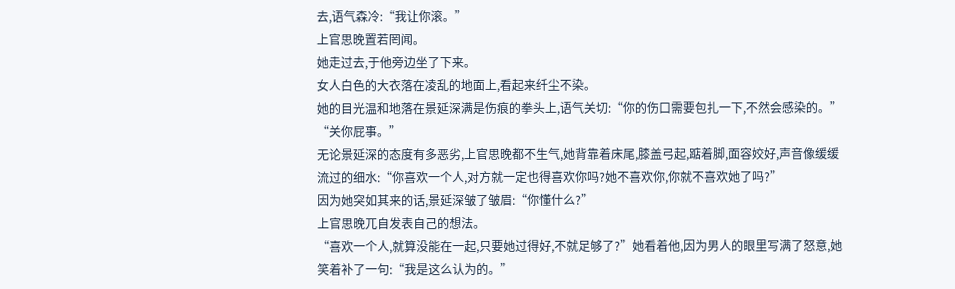去,语气森冷:“我让你滚。”
上官思晚置若罔闻。
她走过去,于他旁边坐了下来。
女人白色的大衣落在凌乱的地面上,看起来纤尘不染。
她的目光温和地落在景延深满是伤痕的拳头上,语气关切:“你的伤口需要包扎一下,不然会感染的。”
“关你屁事。”
无论景延深的态度有多恶劣,上官思晚都不生气,她背靠着床尾,膝盖弓起,踮着脚,面容姣好,声音像缓缓流过的细水:“你喜欢一个人,对方就一定也得喜欢你吗?她不喜欢你,你就不喜欢她了吗?”
因为她突如其来的话,景延深皱了皱眉:“你懂什么?”
上官思晚兀自发表自己的想法。
“喜欢一个人,就算没能在一起,只要她过得好,不就足够了?”她看着他,因为男人的眼里写满了怒意,她笑着补了一句:“我是这么认为的。”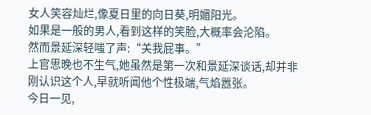女人笑容灿烂,像夏日里的向日葵,明媚阳光。
如果是一般的男人,看到这样的笑脸,大概率会沦陷。
然而景延深轻嗤了声:“关我屁事。”
上官思晚也不生气,她虽然是第一次和景延深谈话,却并非刚认识这个人,早就听闻他个性极端,气焰嚣张。
今日一见,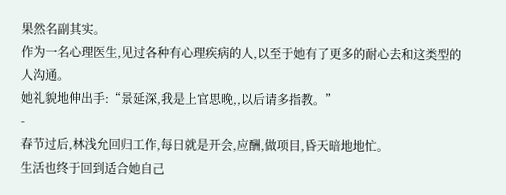果然名副其实。
作为一名心理医生,见过各种有心理疾病的人,以至于她有了更多的耐心去和这类型的人沟通。
她礼貌地伸出手:“景延深,我是上官思晚,,以后请多指教。”
-
春节过后,林浅允回归工作,每日就是开会,应酬,做项目,昏天暗地地忙。
生活也终于回到适合她自己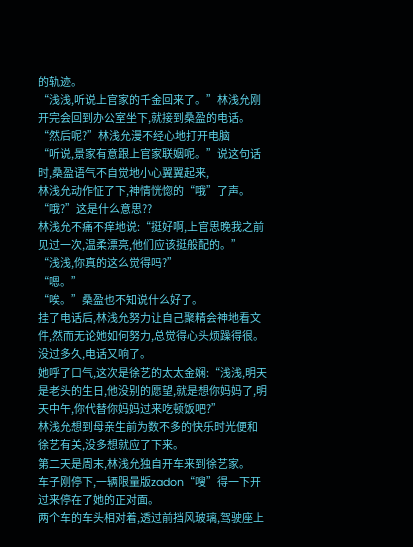的轨迹。
“浅浅,听说上官家的千金回来了。”林浅允刚开完会回到办公室坐下,就接到桑盈的电话。
“然后呢?”林浅允漫不经心地打开电脑
“听说,景家有意跟上官家联姻呢。”说这句话时,桑盈语气不自觉地小心翼翼起来,
林浅允动作怔了下,神情恍惚的“哦”了声。
“哦?”这是什么意思??
林浅允不痛不痒地说:“挺好啊,上官思晚我之前见过一次,温柔漂亮,他们应该挺般配的。”
“浅浅,你真的这么觉得吗?”
“嗯。”
“唉。”桑盈也不知说什么好了。
挂了电话后,林浅允努力让自己聚精会神地看文件,然而无论她如何努力,总觉得心头烦躁得很。
没过多久,电话又响了。
她呼了口气,这次是徐艺的太太金娴:“浅浅,明天是老头的生日,他没别的愿望,就是想你妈妈了,明天中午,你代替你妈妈过来吃顿饭吧?”
林浅允想到母亲生前为数不多的快乐时光便和徐艺有关,没多想就应了下来。
第二天是周末,林浅允独自开车来到徐艺家。
车子刚停下,一辆限量版zadon“嗖”得一下开过来停在了她的正对面。
两个车的车头相对着,透过前挡风玻璃,驾驶座上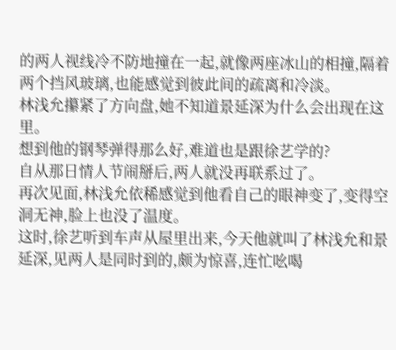的两人视线冷不防地撞在一起,就像两座冰山的相撞,隔着两个挡风玻璃,也能感觉到彼此间的疏离和冷淡。
林浅允攥紧了方向盘,她不知道景延深为什么会出现在这里。
想到他的钢琴弹得那么好,难道也是跟徐艺学的?
自从那日情人节闹掰后,两人就没再联系过了。
再次见面,林浅允依稀感觉到他看自己的眼神变了,变得空洞无神,脸上也没了温度。
这时,徐艺听到车声从屋里出来,今天他就叫了林浅允和景延深,见两人是同时到的,颇为惊喜,连忙吆喝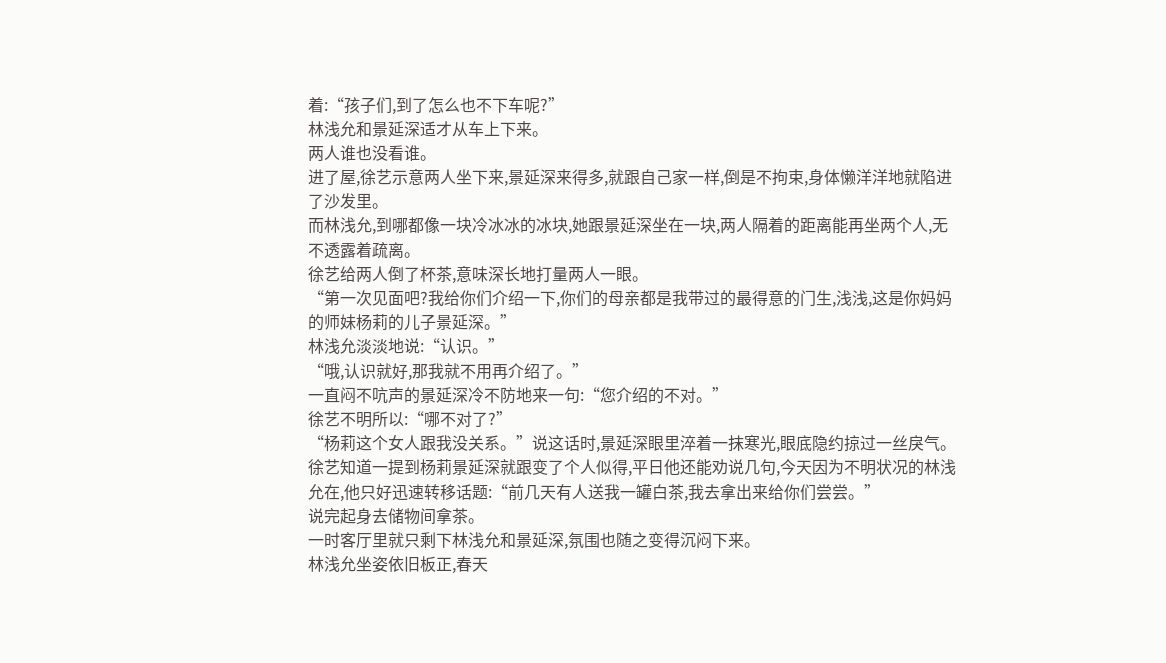着:“孩子们,到了怎么也不下车呢?”
林浅允和景延深适才从车上下来。
两人谁也没看谁。
进了屋,徐艺示意两人坐下来,景延深来得多,就跟自己家一样,倒是不拘束,身体懒洋洋地就陷进了沙发里。
而林浅允,到哪都像一块冷冰冰的冰块,她跟景延深坐在一块,两人隔着的距离能再坐两个人,无不透露着疏离。
徐艺给两人倒了杯茶,意味深长地打量两人一眼。
“第一次见面吧?我给你们介绍一下,你们的母亲都是我带过的最得意的门生,浅浅,这是你妈妈的师妹杨莉的儿子景延深。”
林浅允淡淡地说:“认识。”
“哦,认识就好,那我就不用再介绍了。”
一直闷不吭声的景延深冷不防地来一句:“您介绍的不对。”
徐艺不明所以:“哪不对了?”
“杨莉这个女人跟我没关系。”说这话时,景延深眼里淬着一抹寒光,眼底隐约掠过一丝戾气。
徐艺知道一提到杨莉景延深就跟变了个人似得,平日他还能劝说几句,今天因为不明状况的林浅允在,他只好迅速转移话题:“前几天有人送我一罐白茶,我去拿出来给你们尝尝。”
说完起身去储物间拿茶。
一时客厅里就只剩下林浅允和景延深,氛围也随之变得沉闷下来。
林浅允坐姿依旧板正,春天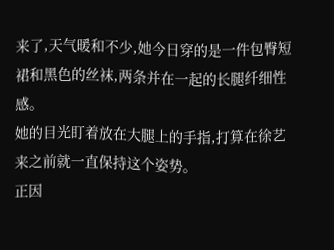来了,天气暖和不少,她今日穿的是一件包臀短裙和黑色的丝袜,两条并在一起的长腿纤细性感。
她的目光盯着放在大腿上的手指,打算在徐艺来之前就一直保持这个姿势。
正因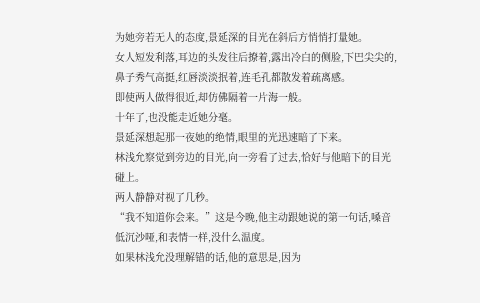为她旁若无人的态度,景延深的目光在斜后方悄悄打量她。
女人短发利落,耳边的头发往后撩着,露出冷白的侧脸,下巴尖尖的,鼻子秀气高挺,红唇淡淡抿着,连毛孔都散发着疏离感。
即使两人做得很近,却仿佛隔着一片海一般。
十年了,也没能走近她分毫。
景延深想起那一夜她的绝情,眼里的光迅速暗了下来。
林浅允察觉到旁边的目光,向一旁看了过去,恰好与他暗下的目光碰上。
两人静静对视了几秒。
“我不知道你会来。”这是今晚,他主动跟她说的第一句话,嗓音低沉沙哑,和表情一样,没什么温度。
如果林浅允没理解错的话,他的意思是,因为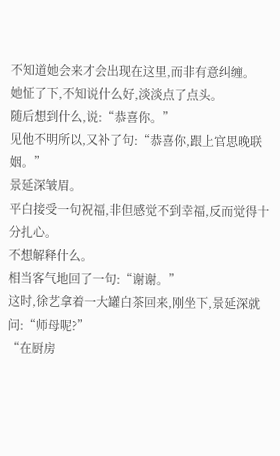不知道她会来才会出现在这里,而非有意纠缠。
她怔了下,不知说什么好,淡淡点了点头。
随后想到什么,说:“恭喜你。”
见他不明所以,又补了句:“恭喜你,跟上官思晚联姻。”
景延深皱眉。
平白接受一句祝福,非但感觉不到幸福,反而觉得十分扎心。
不想解释什么。
相当客气地回了一句:“谢谢。”
这时,徐艺拿着一大罐白茶回来,刚坐下,景延深就问:“师母呢?”
“在厨房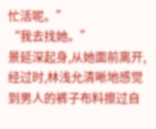忙活呢。”
“我去找她。”
景延深起身,从她面前离开,经过时,林浅允清晰地感觉到男人的裤子布料擦过自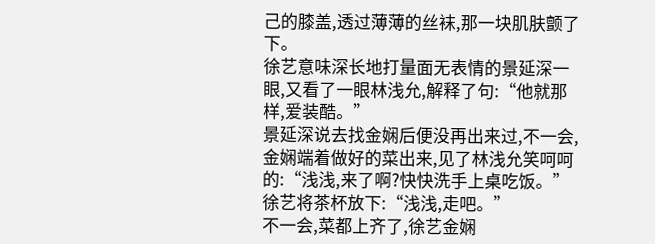己的膝盖,透过薄薄的丝袜,那一块肌肤颤了下。
徐艺意味深长地打量面无表情的景延深一眼,又看了一眼林浅允,解释了句:“他就那样,爱装酷。”
景延深说去找金娴后便没再出来过,不一会,金娴端着做好的菜出来,见了林浅允笑呵呵的:“浅浅,来了啊?快快洗手上桌吃饭。”
徐艺将茶杯放下:“浅浅,走吧。”
不一会,菜都上齐了,徐艺金娴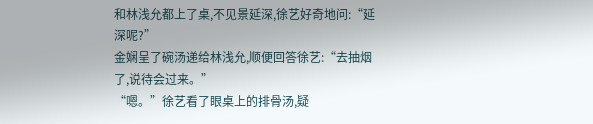和林浅允都上了桌,不见景延深,徐艺好奇地问:“延深呢?”
金娴呈了碗汤递给林浅允,顺便回答徐艺:“去抽烟了,说待会过来。”
“嗯。”徐艺看了眼桌上的排骨汤,疑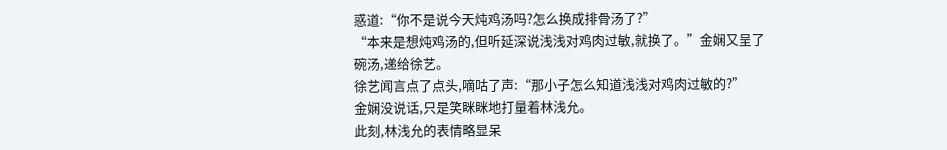惑道:“你不是说今天炖鸡汤吗?怎么换成排骨汤了?”
“本来是想炖鸡汤的,但听延深说浅浅对鸡肉过敏,就换了。”金娴又呈了碗汤,递给徐艺。
徐艺闻言点了点头,嘀咕了声:“那小子怎么知道浅浅对鸡肉过敏的?”
金娴没说话,只是笑眯眯地打量着林浅允。
此刻,林浅允的表情略显呆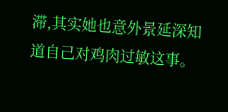滞,其实她也意外景延深知道自己对鸡肉过敏这事。